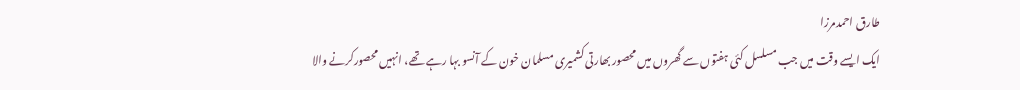طارق احمدمرزا
ایک ایسے وقت میں جب مسلسل کئی ہفتوں سے گھروں میں محصور بھارتی کشمیری مسلمان خون کے آنسو بہا رہے تھے، انہیں محصورکرنے والا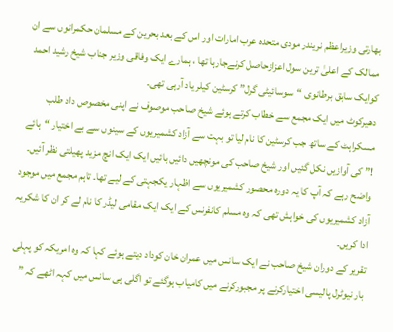بھارتی وزیراعظم نریندر مودی متحدہ عرب امارات اور اس کے بعد بحرین کے مسلمان حکمرانوں سے ان ممالک کے اعلیٰ ترین سول اعزازحاصل کرنےجارہا تھا ، ہمارے ایک وفاقی وزیر جناب شیخ رشید احمد کوایک سابق برطانوی “سوسائیٹی گرل” کرسٹین کیلر یاد آرہی تھی۔
دھیرکوٹ میں ایک مجمع سے خطاب کرتے ہوئے شیخ صاحب موصوف نے اپنی مخصوص داد طلب مسکراہٹ کے ساتھ جب کرسٹین کا نام لیا تو بہت سے آزاد کشمیریوں کے سینوں سے بے اختیار “ہائے !” کی آوازیں نکل گئیں اور شیخ صاحب کی مونچھیں دائیں بائیں ایک ایک انچ مزید پھیلتی نظر آئیں۔
واضح رہے کہ آپ کا یہ دورہ محصور کشمیریوں سے اظہار یکجہتی کے لیے تھا۔ تاہم مجمع میں موجود آزاد کشمیریوں کی خواہش تھی کہ وہ مسلم کانفرنس کے ایک ایک مقامی لیڈر کا نام لے کر ان کا شکریہ ادا کریں۔
تقریر کے دوران شیخ صاحب نے ایک سانس میں عمران خان کوداد دیتے ہوئے کہا کہ وہ امریکہ کو پہلی بار نیوٹرل پالیسی اختیارکرنے پر مجبورکرنے میں کامیاب ہوگئے تو اگلی ہی سانس میں کہہ اٹھے کہ ”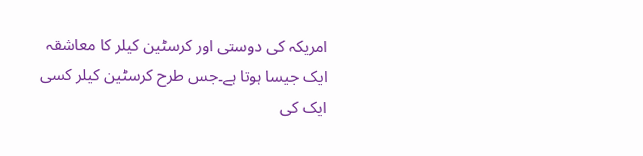امریکہ کی دوستی اور کرسٹین کیلر کا معاشقہ ایک جیسا ہوتا ہے۔جس طرح کرسٹین کیلر کسی ایک کی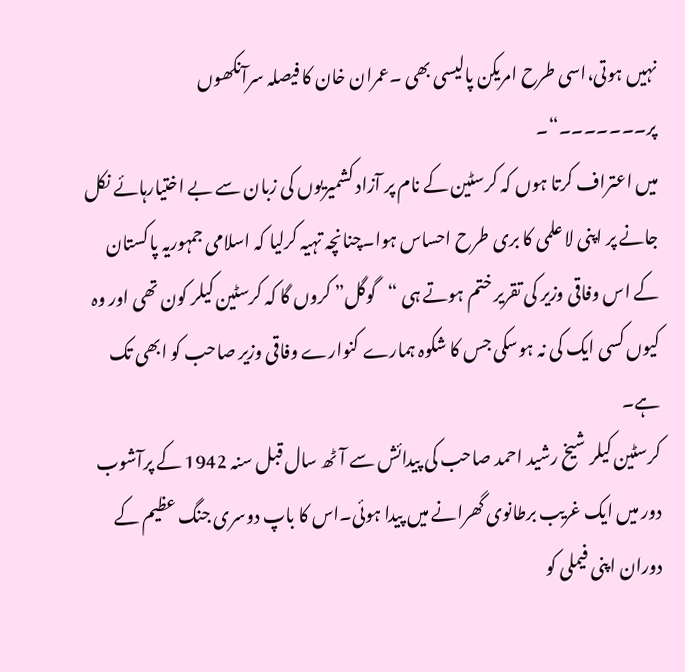نہیں ہوتی،اسی طرح امریکن پالیسی بھی ۔عمران خان کا فیصلہ سرآنکھوں پر۔۔۔۔۔۔۔“۔
میں اعتراف کرتا ہوں کہ کرسٹین کے نام پر آزاد کشمیریوں کی زبان سے بے اختیارہائے نکل جانے پر اپنی لا علمی کا بری طرح احساس ہوا۔چنانچہ تہیہ کرلیا کہ اسلامی جمہوریہ پاکستان کے اس وفاقی وزیر کی تقریر ختم ہوتے ہی “گوگل” کروں گا کہ کرسٹین کیلر کون تھی اور وہ کیوں کسی ایک کی نہ ہوسکی جس کا شکوہ ہمارے کنوارے وفاقی وزیر صاحب کو ابھی تک ہے۔
کرسٹین کیلر شیخ رشید احمد صاحب کی پیدائش سے آٹھ سال قبل سنہ 1942 کے پرآشوب دور میں ایک غریب برطانوی گھرانے میں پیدا ہوئی۔اس کا باپ دوسری جنگ عظیم کے دوران اپنی فیملی کو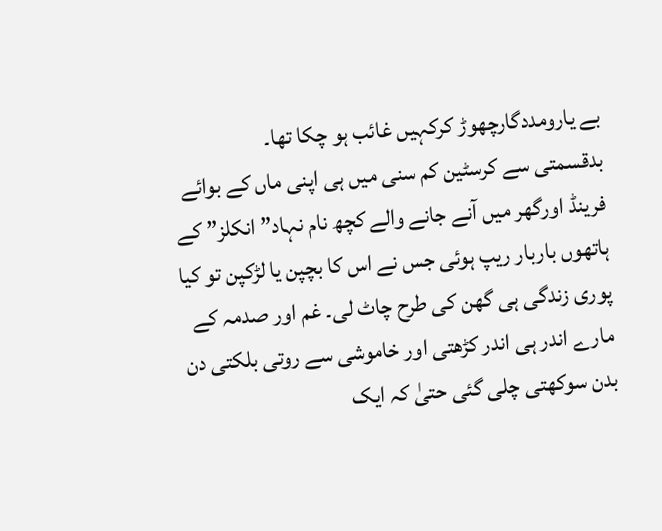بے یارومددگارچھوڑ کرکہیں غائب ہو چکا تھا۔
بدقسمتی سے کرسٹین کم سنی میں ہی اپنی ماں کے بوائے فرینڈ اورگھر میں آنے جانے والے کچھ نام نہاد” انکلز” کے ہاتھوں باربار ریپ ہوئی جس نے اس کا بچپن یا لڑکپن تو کیا پوری زندگی ہی گھن کی طرح چاٹ لی۔ غم اور صدمہ کے مارے اندر ہی اندر کڑھتی اور خاموشی سے روتی بلکتی دن بدن سوکھتی چلی گئی حتیٰ کہ ایک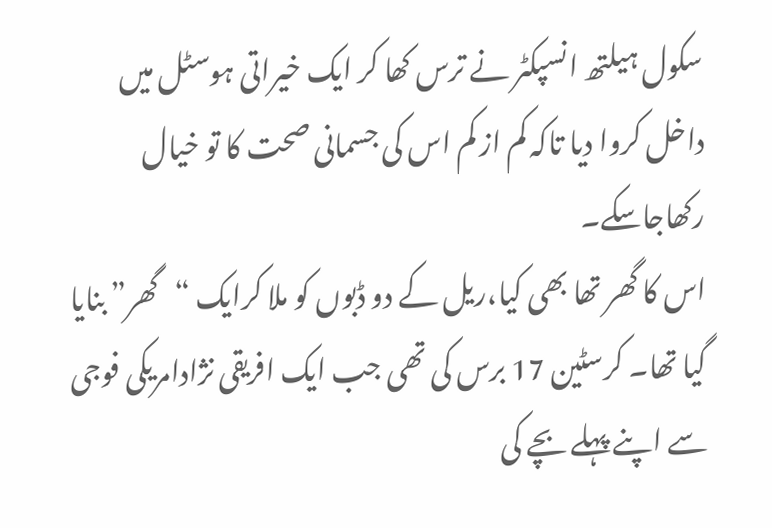سکول ہیلتھ انسپکٹر نے ترس کھا کر ایک خیراتی ہوسٹل میں داخل کروا دیا تاکہ کم از کم اس کی جسمانی صحت کا تو خیال رکھاجاسکے۔
اس کا گھر تھا بھی کیا،ریل کے دو ڈبوں کو ملا کرایک “گھر” بنایا گیا تھا۔ کرسٹین 17 برس کی تھی جب ایک افریقی نژادامریکی فوجی سے اپنے پہلے بچے کی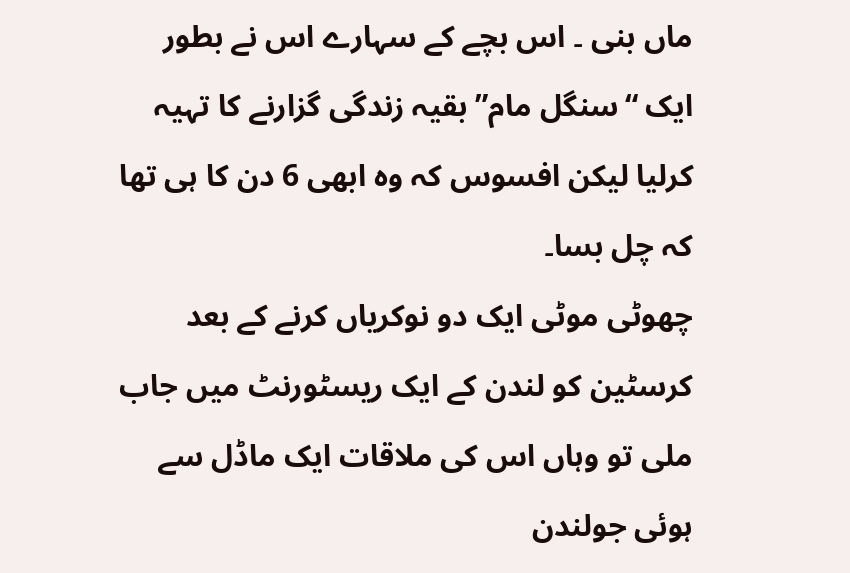ماں بنی ۔ اس بچے کے سہارے اس نے بطور ایک “سنگل مام” بقیہ زندگی گزارنے کا تہیہ کرلیا لیکن افسوس کہ وہ ابھی 6 دن کا ہی تھا کہ چل بسا۔
چھوٹی موٹی ایک دو نوکریاں کرنے کے بعد کرسٹین کو لندن کے ایک ریسٹورنٹ میں جاب ملی تو وہاں اس کی ملاقات ایک ماڈل سے ہوئی جولندن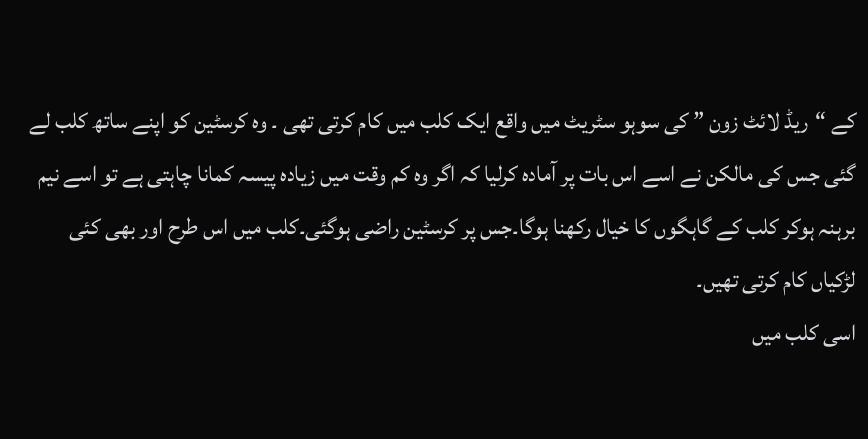کے “ریڈ لائٹ زون ” کی سوہو سٹریٹ میں واقع ایک کلب میں کام کرتی تھی ۔ وہ کرسٹین کو اپنے ساتھ کلب لے گئی جس کی مالکن نے اسے اس بات پر آمادہ کرلیا کہ اگر وہ کم وقت میں زیادہ پیسہ کمانا چاہتی ہے تو اسے نیم برہنہ ہوکر کلب کے گاہگوں کا خیال رکھنا ہوگا۔جس پر کرسٹین راضی ہوگئی۔کلب میں اس طرح اور بھی کئی لڑکیاں کام کرتی تھیں۔
اسی کلب میں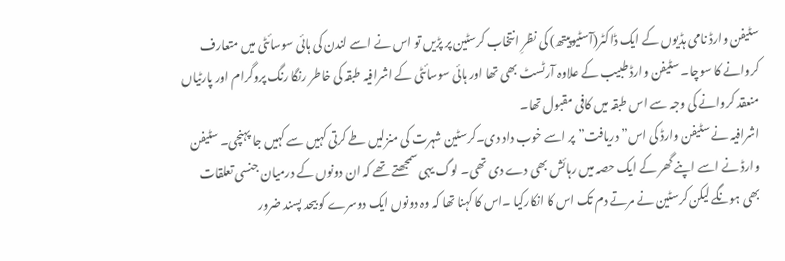سٹیفن وارڈ نامی ہڈیوں کے ایک ڈاکٹر(آسٹیوپیتھ) کی نظرِ انتخاب کرسٹین پر پڑیں تو اس نے اسے لندن کی ہائی سوسائٹی میں متعارف کروانے کا سوچا۔ سٹیفن وارڈ طبیب کے علاوہ آرٹسٹ بھی تھا اور ہائی سوسائٹی کے اشرافیہ طبقہ کی خاطر رنگا رنگ پروگرام اور پارٹیاں منعقد کروانے کی وجہ سے اس طبقہ میں کافی مقبول تھا۔
اشرافیہ نے سٹیفن وارڈ کی اس” دریافت” پر اسے خوب داد دی۔کرسٹین شہرت کی منزلیں طے کرتی کہیں سے کہیں جا پہنچی۔ سٹیفن وارڈ نے اسے اپنے گھر کے ایک حصہ میں رہائش بھی دے دی تھی۔ لوگ یہی سمجھتے تھے کہ ان دونوں کے درمیان جنسی تعلقات بھی ہونگے لیکن کرسٹین نے مرتے دم تک اس کا انکارکیا ۔اس کا کہنا تھا کہ وہ دونوں ایک دوسرے کو بیحد پسند ضرور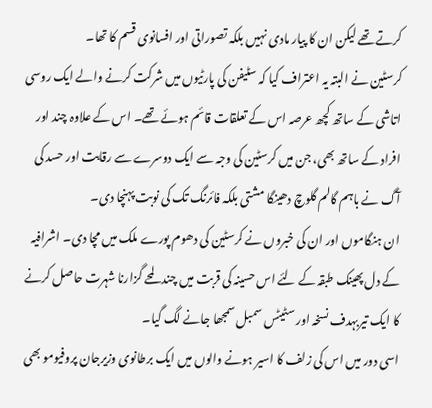کرتے تھے لیکن ان کا پیار مادی نہیں بلکہ تصوراتی اور افسانوی قسم کا تھا۔
کرسٹین نے البتہ یہ اعتراف کیا کہ سٹیفن کی پارٹیوں میں شرکت کرنے والے ایک روسی اتاشی کے ساتھ کچھ عرصہ اس کے تعلقات قائم ہوئے تھے۔ اس کے علاوہ چند اور افراد کے ساتھ بھی، جن میں کرسٹین کی وجہ سے ایک دوسرے سے رقابت اور حسد کی آگ نے باہم گالم گلوچ دھینگا مشتی بلکہ فائرنگ تک کی نوبت پہنچا دی۔
ان ہنگاموں اور ان کی خبروں نے کرسٹین کی دھوم پورے ملک میں مچا دی۔ اشرافیہ کے دل پھینک طبقہ کے لئے اس حسینہ کی قربت میں چند لمحے گزارنا شہرت حاصل کرنے کا ایک تیربہدف نسخہ اور سٹیٹس سمبل سمجھا جانے لگ گیا۔
اسی دور میں اس کی زلف کا اسیر ہونے والوں میں ایک برطانوی وزیرجان پروفیومو بھی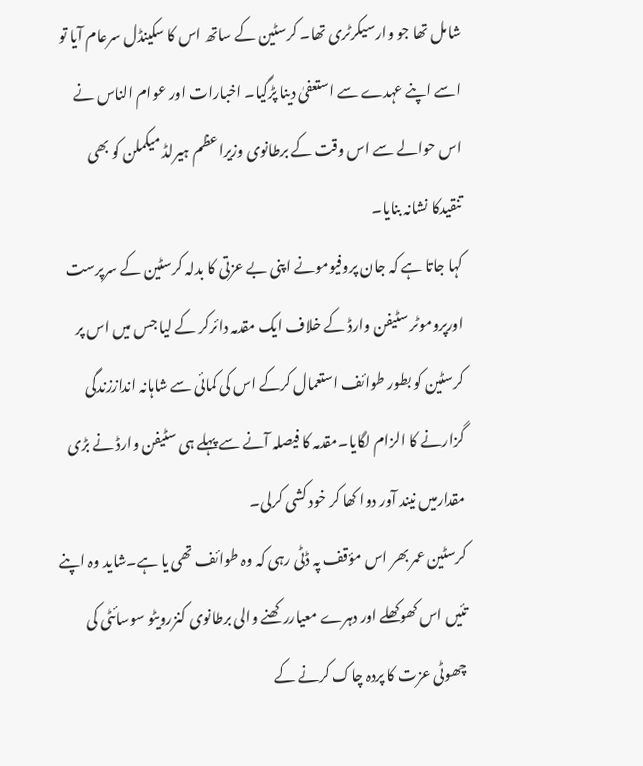شامل تھا جو وارسیکرٹری تھا۔ کرسٹین کے ساتھ اس کا سکینڈل سرعام آیا تو اسے اپنے عہدے سے استعفیٰ دینا پڑگیا۔ اخبارات اور عوام الناس نے اس حوالے سے اس وقت کے برطانوی وزیراعظم ہیرلڈ میکملن کو بھی تنقیدکا نشانہ بنایا۔
کہا جاتا ہے کہ جان پروفیومونے اپنی بے عزتی کا بدلہ کرسٹین کے سرپرست اورپروموٹر سٹیفن وارڈ کے خلاف ایک مقدمہ دائرکر کے لیا جس میں اس پر کرسٹین کو بطور طوائف استعمال کرکے اس کی کمائی سے شاہانہ انداززندگی گزارنے کا الزام لگایا۔مقدمہ کا فیصلہ آنے سے پہلے ہی سٹیفن وارڈ نے بڑی مقدارمیں نیند آور دوا کھا کر خود کشی کرلی۔
کرسٹین عمر بھر اس مؤقف پہ ڈٹی رہی کہ وہ طوائف تھی یا ہے۔شاید وہ اپنے تئیں اس کھوکھلے اور دہرے معیاررکھنے والی برطانوی کنزرویٹو سوسائٹی کی چھوٹی عزت کا پردہ چاک کرنے کے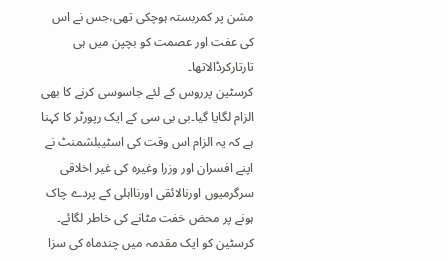مشن پر کمربستہ ہوچکی تھی،جس نے اس کی عفت اور عصمت کو بچپن میں ہی تارتارکرڈالاتھا۔
کرسٹین پرروس کے لئے جاسوسی کرنے کا بھی الزام لگایا گیا۔بی بی سی کے ایک رپورٹر کا کہنا ہے کہ یہ الزام اس وقت کی اسٹیبلشمنٹ نے اپنے افسران اور وزرا وغیرہ کی غیر اخلاقی سرگرمیوں اورنالائقی اورنااہلی کے پردے چاک ہونے پر محض خفت مٹانے کی خاطر لگائے۔
کرسٹین کو ایک مقدمہ میں چندماہ کی سزا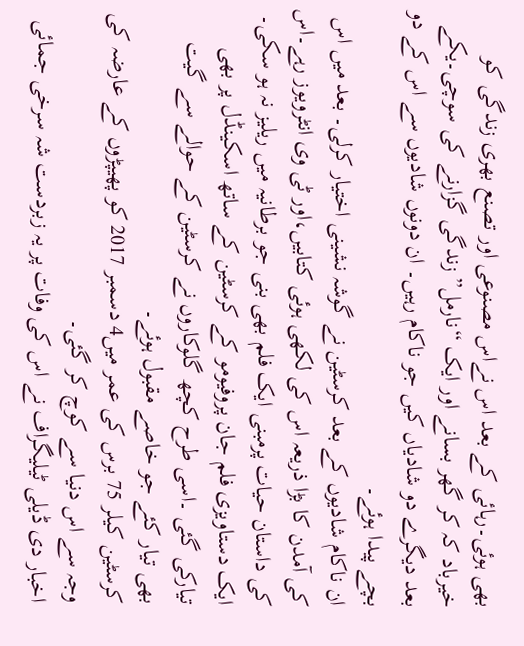بھی ہوئی۔رہائی کے بعد اس نےاس مصنوعی اور تصنع بھری زندگی کو خیرباد کہ کر گھر بسانے اور ایک “نارمل” زندگی گزارنے کی سوچی۔یکے بعد دیگرے دو شادیاں کیں جو ناکام رہیں۔ ان دونوں شادیوں سے اس کے دو بچے پیدا ہوئے۔
ان ناکام شادیوں کے بعد کرسٹین نے گوشہ نشینی اختیار کرلی۔ بعد میں اس کی آمدن کا بڑا ذریعہ اس کی لکھی ہوئی کتابیں،اور ٹی وی انٹرویوز رہے۔اس کی داستان حیات پرمبنی ایک فلم بھی بنی جو برطانیہ میں ریلیز نہ ہو سکی۔
ایک دستاویزی فلم جان پروفیومو کے کرسٹین کے ساتھ اسکینڈل پر بھی تیارکی گئی ۔اسی طرح کچھ گلوکاروں نے کرسٹین کے حوالے سے گیت بھی تیار کئے جو خاصے مقبول ہوئے۔
کرسٹین کیلر 75 برس کی عمر میں4 دسمبر 2017 کو پھیپڑوں کے عارضہ کی وجہ سے اس دنیا سے کوچ کر گئی۔
اخبار دی ڈیلی ٹیلیگراف نے اس کی وفات پر یہ زبردست شہ سرخی جمائی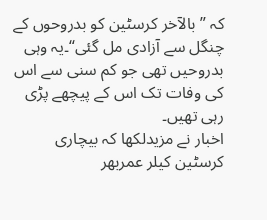کہ ” بالآخر کرسٹین کو بدروحوں کے چنگل سے آزادی مل گئی“۔یہ وہی بدروحیں تھی جو کم سنی سے اس کی وفات تک اس کے پیچھے پڑی رہی تھیں۔
اخبار نے مزیدلکھا کہ بیچاری کرسٹین کیلر عمربھر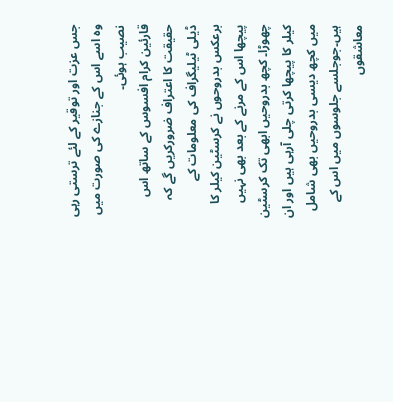جس عزت اور توقیر کے لئے ترستی رہی وہ اسے اس کے جنازے کی صورت میں نصیب ہوئی۔
قارئین کرام افسوس کے ساتھ اس حقیقت کا اعتراف ضرورکریں گے کہ ڈیلی ٹیلیگراف کی معلومات کے برعکس بدروحوں نے کرسٹین کیلر کا پیچھا اس کے مرنے کے بعد بھی نہیں چھوڑا۔ کچھ بدروحیں ابھی تک کرسٹین کیلر کا پیچھا کرتی چلی آرہی ہیں اور ان میں کچھ دیسی بدروحیں بھی شامل ہیں۔جوجلسے جلوسوں میں اس کے معاشقوں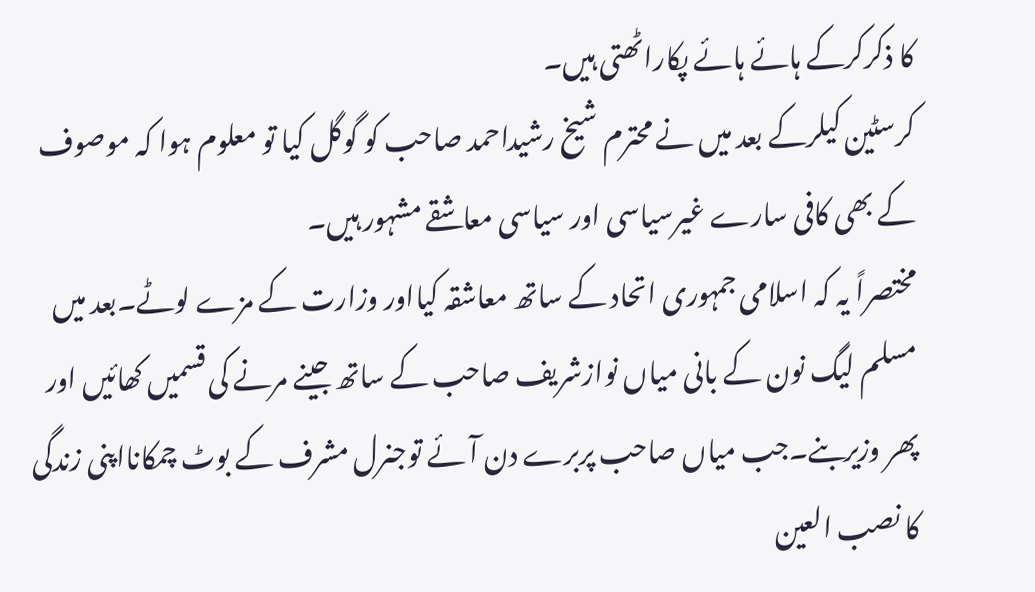کا ذکرکرکے ہائے ہائے پکاراٹھتی ہیں۔
کرسٹین کیلرکے بعد میں نے محترم شیخ رشیداحمد صاحب کو گوگل کیا تو معلوم ہوا کہ موصوف کے بھی کافی سارے غیرسیاسی اور سیاسی معاشقے مشہور ہیں۔
مختصراً یہ کہ اسلامی جمہوری اتحاد کے ساتھ معاشقہ کیااور وزارت کے مزے لوٹے۔بعد میں مسلم لیگ نون کے بانی میاں نوازشریف صاحب کے ساتھ جینے مرنے کی قسمیں کھائیں اور پھر وزیربنے۔جب میاں صاحب پربرے دن آئے توجنرل مشرف کے بوٹ چمکانااپنی زندگی کا نصب العین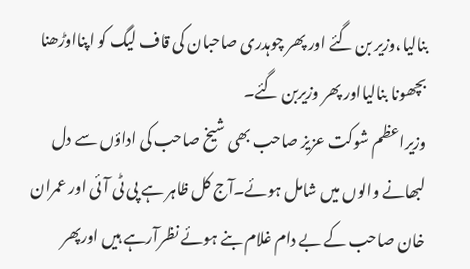بنالیا،وزیر بن گئے اور پھر چوہدری صاحبان کی قاف لیگ کو اپنااوڑھنا بچھونا بنالیااور پھر وزیربن گئے۔
وزیراعظم شوکت عزیز صاحب بھی شیخ صاحب کی اداؤں سے دل لبھانے والوں میں شامل ہوئے۔آج کل ظاہر ہے پی ٹی آئی اور عمران خان صاحب کے بے دام غلام بنے ہوئے نظرآرہے ہیں اورپھر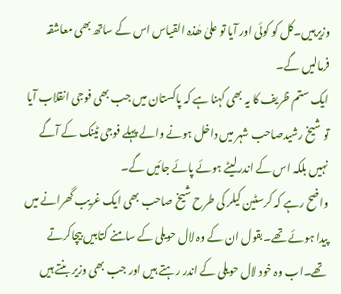وزیرہیں۔کل کو کوئی اور آیا تو علیٰ ھٰذہ القیاس اس کے ساتھ بھی معاشقہ فرمالیں گے۔
ایک ستم ظریف کا یہ بھی کہنا ہے کہ پاکستان میں جب بھی فوجی انقلاب آیا تو شیخ رشیدصاحب شہر میں داخل ہونے والے پہلے فوجی ٹینک کے آگے نہیں بلکہ اس کے اندرلیٹے ہوئے پائے جائیں گے۔
واضح رہے کہ کرسٹین کیلر کی طرح شیخ صاحب بھی ایک غریب گھرانے میں پیدا ہوئے تھے۔بقول ان کے وہ لال حویلی کے سامنے کتابیں بیچاکرتے تھے۔اب وہ خود لال حویلی کے اندر رہتے ہیں اور جب بھی وزیر بنتے ہیں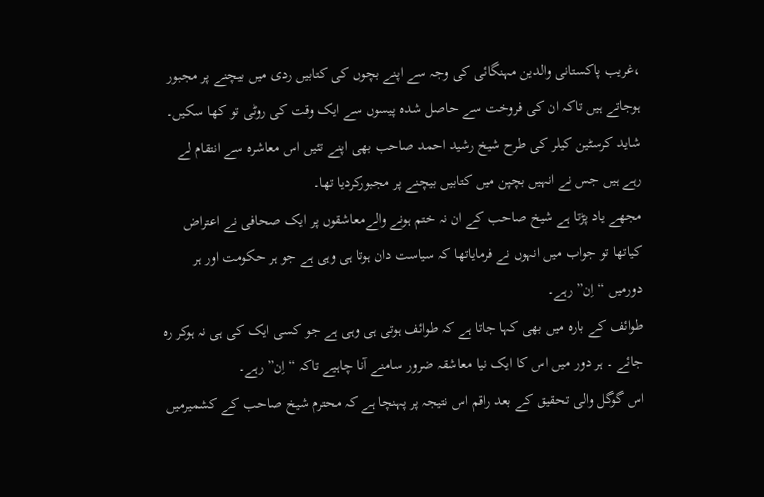،غریب پاکستانی والدین مہنگائی کی وجہ سے اپنے بچوں کی کتابیں ردی میں بیچنے پر مجبور ہوجاتے ہیں تاکہ ان کی فروخت سے حاصل شدہ پیسوں سے ایک وقت کی روٹی تو کھا سکیں۔
شاید کرسٹین کیلر کی طرح شیخ رشید احمد صاحب بھی اپنے تئیں اس معاشرہ سے انتقام لے رہے ہیں جس نے انہیں بچپن میں کتابیں بیچنے پر مجبورکردیا تھا۔
مجھے یاد پڑتا ہے شیخ صاحب کے ان نہ ختم ہونے والےمعاشقوں پر ایک صحافی نے اعتراض کیاتھا تو جواب میں انہوں نے فرمایاتھا کہ سیاست دان ہوتا ہی وہی ہے جو ہر حکومت اور ہر دورمیں “اِن” رہے۔
طوائف کے بارہ میں بھی کہا جاتا ہے کہ طوائف ہوتی ہی وہی ہے جو کسی ایک کی ہی نہ ہوکر رہ جائے ۔ ہر دور میں اس کا ایک نیا معاشقہ ضرور سامنے آنا چاہیے تاکہ “اِن” رہے۔
اس گوگل والی تحقیق کے بعد راقم اس نتیجہ پر پہنچا ہے کہ محترم شیخ صاحب کے کشمیرمیں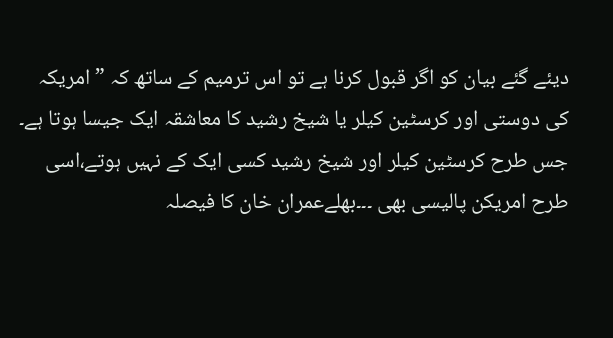دیئے گئے بیان کو اگر قبول کرنا ہے تو اس ترمیم کے ساتھ کہ ” امریکہ کی دوستی اور کرسٹین کیلر یا شیخ رشید کا معاشقہ ایک جیسا ہوتا ہے۔ جس طرح کرسٹین کیلر اور شیخ رشید کسی ایک کے نہیں ہوتے،اسی طرح امریکن پالیسی بھی ۔۔۔بھلےعمران خان کا فیصلہ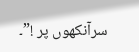سرآنکھوں پر !”۔